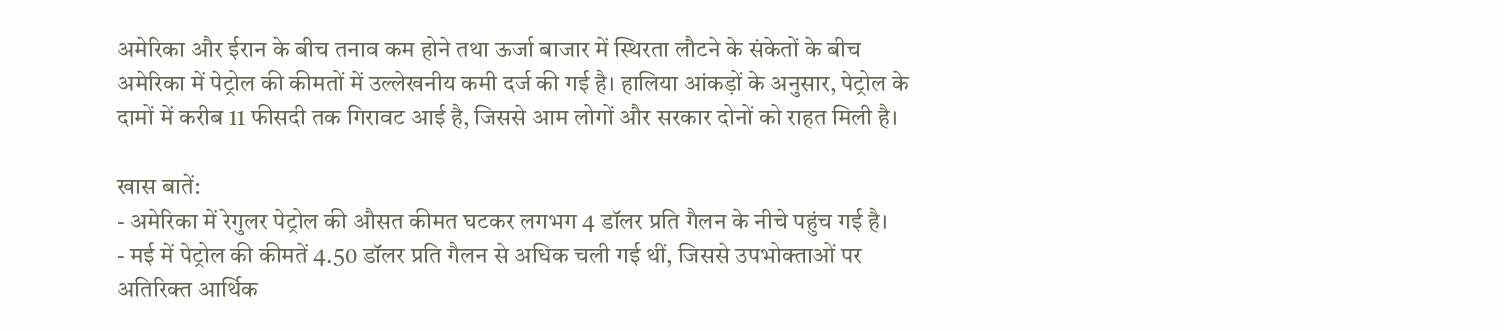अमेरिका और ईरान के बीच तनाव कम होने तथा ऊर्जा बाजार में स्थिरता लौटने के संकेतों के बीच अमेरिका में पेट्रोल की कीमतों में उल्लेखनीय कमी दर्ज की गई है। हालिया आंकड़ों के अनुसार, पेट्रोल के दामों में करीब 11 फीसदी तक गिरावट आई है, जिससे आम लोगों और सरकार दोनों को राहत मिली है।

खास बातें:
- अमेरिका में रेगुलर पेट्रोल की औसत कीमत घटकर लगभग 4 डॉलर प्रति गैलन के नीचे पहुंच गई है।
- मई में पेट्रोल की कीमतें 4.50 डॉलर प्रति गैलन से अधिक चली गई थीं, जिससे उपभोक्ताओं पर अतिरिक्त आर्थिक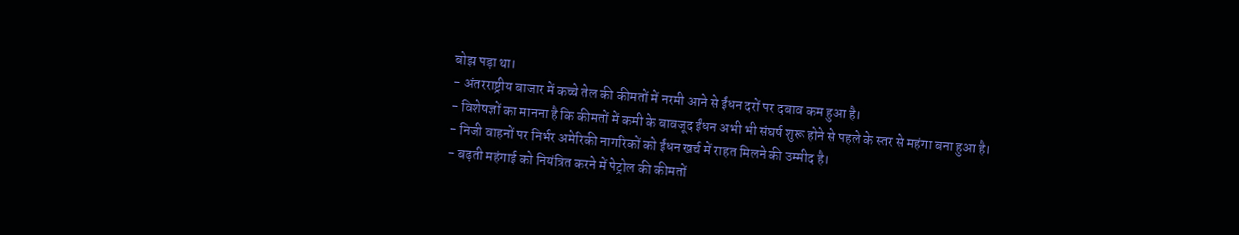बोझ पड़ा था।
- अंतरराष्ट्रीय बाजार में कच्चे तेल की कीमतों में नरमी आने से ईंधन दरों पर दबाव कम हुआ है।
- विशेषज्ञों का मानना है कि कीमतों में कमी के बावजूद ईंधन अभी भी संघर्ष शुरू होने से पहले के स्तर से महंगा बना हुआ है।
- निजी वाहनों पर निर्भर अमेरिकी नागरिकों को ईंधन खर्च में राहत मिलने की उम्मीद है।
- बढ़ती महंगाई को नियंत्रित करने में पेट्रोल की कीमतों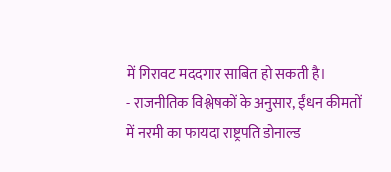में गिरावट मददगार साबित हो सकती है।
- राजनीतिक विश्लेषकों के अनुसार, ईंधन कीमतों में नरमी का फायदा राष्ट्रपति डोनाल्ड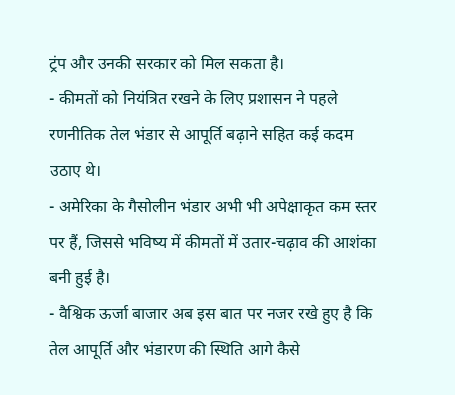ट्रंप और उनकी सरकार को मिल सकता है।
- कीमतों को नियंत्रित रखने के लिए प्रशासन ने पहले रणनीतिक तेल भंडार से आपूर्ति बढ़ाने सहित कई कदम उठाए थे।
- अमेरिका के गैसोलीन भंडार अभी भी अपेक्षाकृत कम स्तर पर हैं, जिससे भविष्य में कीमतों में उतार-चढ़ाव की आशंका बनी हुई है।
- वैश्विक ऊर्जा बाजार अब इस बात पर नजर रखे हुए है कि तेल आपूर्ति और भंडारण की स्थिति आगे कैसे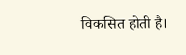विकसित होती है।